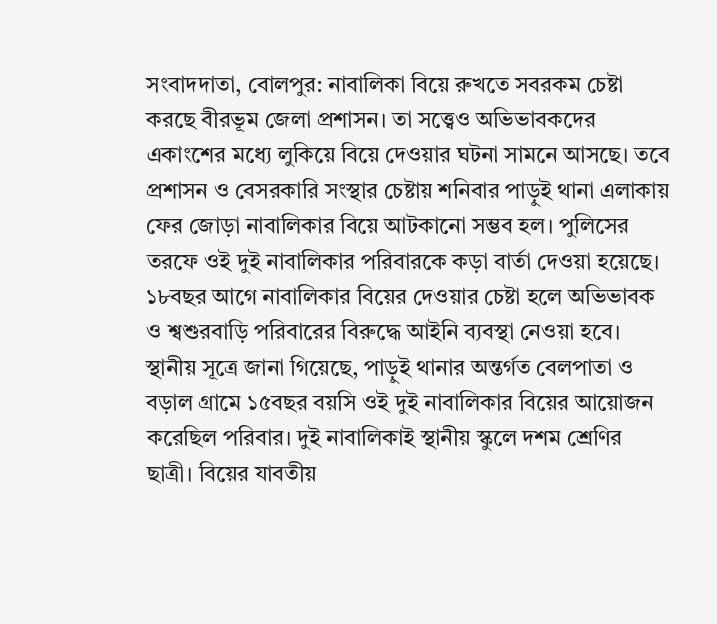সংবাদদাতা, বোলপুর: নাবালিকা বিয়ে রুখতে সবরকম চেষ্টা করছে বীরভূম জেলা প্রশাসন। তা সত্ত্বেও অভিভাবকদের একাংশের মধ্যে লুকিয়ে বিয়ে দেওয়ার ঘটনা সামনে আসছে। তবে প্রশাসন ও বেসরকারি সংস্থার চেষ্টায় শনিবার পাড়ুই থানা এলাকায় ফের জোড়া নাবালিকার বিয়ে আটকানো সম্ভব হল। পুলিসের তরফে ওই দুই নাবালিকার পরিবারকে কড়া বার্তা দেওয়া হয়েছে। ১৮বছর আগে নাবালিকার বিয়ের দেওয়ার চেষ্টা হলে অভিভাবক ও শ্বশুরবাড়ি পরিবারের বিরুদ্ধে আইনি ব্যবস্থা নেওয়া হবে।
স্থানীয় সূত্রে জানা গিয়েছে, পাড়ুই থানার অন্তর্গত বেলপাতা ও বড়াল গ্রামে ১৫বছর বয়সি ওই দুই নাবালিকার বিয়ের আয়োজন করেছিল পরিবার। দুই নাবালিকাই স্থানীয় স্কুলে দশম শ্রেণির ছাত্রী। বিয়ের যাবতীয়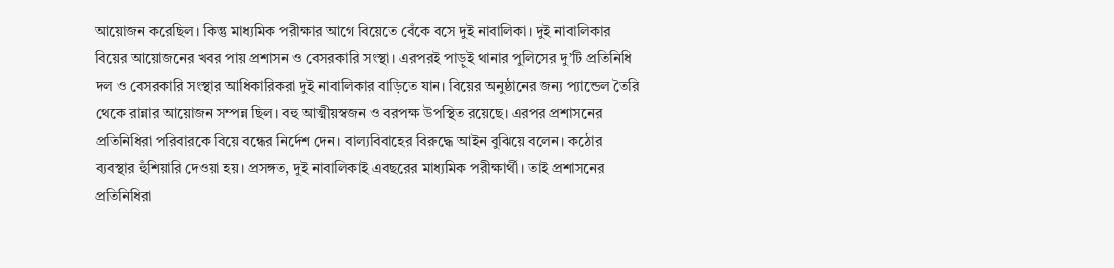আয়োজন করেছিল। কিন্তু মাধ্যমিক পরীক্ষার আগে বিয়েতে বেঁকে বসে দুই নাবালিকা। দুই নাবালিকার বিয়ের আয়োজনের খবর পায় প্রশাসন ও বেসরকারি সংস্থা। এরপরই পাড়ুই থানার পুলিসের দু’টি প্রতিনিধি দল ও বেসরকারি সংস্থার আধিকারিকরা দুই নাবালিকার বাড়িতে যান। বিয়ের অনুষ্ঠানের জন্য প্যান্ডেল তৈরি থেকে রান্নার আয়োজন সম্পন্ন ছিল। বহু আত্মীয়স্বজন ও বরপক্ষ উপস্থিত রয়েছে। এরপর প্রশাসনের প্রতিনিধিরা পরিবারকে বিয়ে বন্ধের নির্দেশ দেন। বাল্যবিবাহের বিরুদ্ধে আইন বুঝিয়ে বলেন। কঠোর ব্যবস্থার হুঁশিয়ারি দেওয়া হয়। প্রসঙ্গত, দুই নাবালিকাই এবছরের মাধ্যমিক পরীক্ষার্থী। তাই প্রশাসনের প্রতিনিধিরা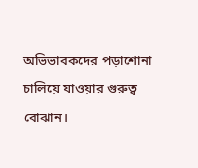অভিভাবকদের পড়াশোনা চালিয়ে যাওয়ার গুরুত্ব বোঝান।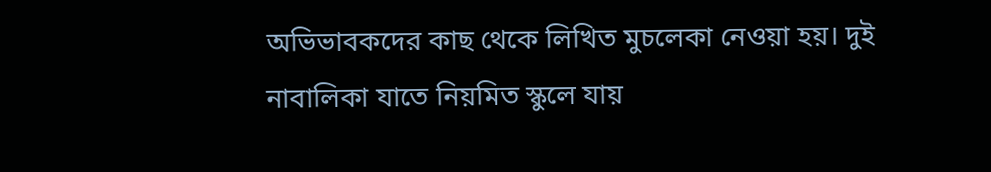অভিভাবকদের কাছ থেকে লিখিত মুচলেকা নেওয়া হয়। দুই নাবালিকা যাতে নিয়মিত স্কুলে যায়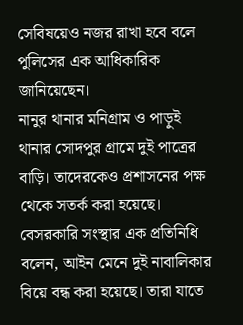সেবিষয়েও নজর রাখা হবে বলে পুলিসের এক আধিকারিক জানিয়েছেন।
নানুর থানার মনিগ্রাম ও পাড়ুই থানার সোদপুর গ্রামে দুই পাত্রের বাড়ি। তাদেরকেও প্রশাসনের পক্ষ থেকে সতর্ক করা হয়েছে। বেসরকারি সংস্থার এক প্রতিনিধি বলেন, আইন মেনে দুই নাবালিকার বিয়ে বন্ধ করা হয়েছে। তারা যাতে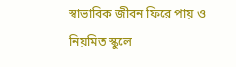স্বাভাবিক জীবন ফিরে পায় ও নিয়মিত স্কুলে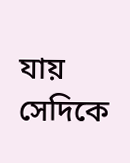যায় সেদিকে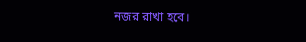নজর রাখা হবে।